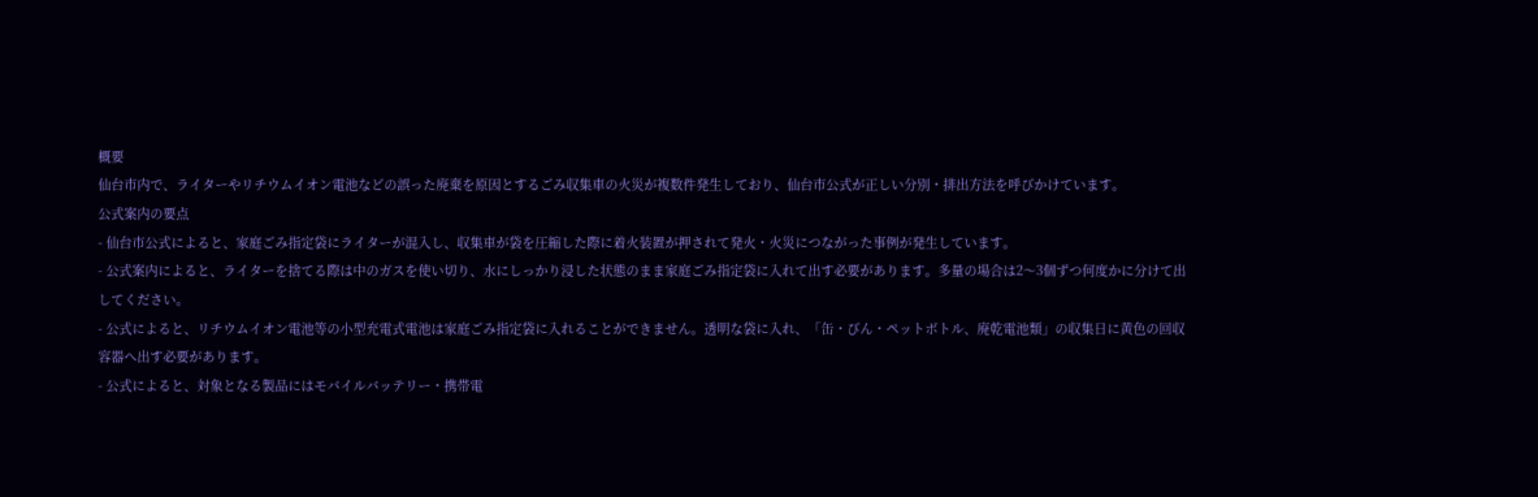概要
仙台市内で、ライターやリチウムイオン電池などの誤った廃棄を原因とするごみ収集車の火災が複数件発生しており、仙台市公式が正しい分別・排出方法を呼びかけています。
公式案内の要点
- 仙台市公式によると、家庭ごみ指定袋にライターが混入し、収集車が袋を圧縮した際に着火装置が押されて発火・火災につながった事例が発生しています。
- 公式案内によると、ライターを捨てる際は中のガスを使い切り、水にしっかり浸した状態のまま家庭ごみ指定袋に入れて出す必要があります。多量の場合は2〜3個ずつ何度かに分けて出してください。
- 公式によると、リチウムイオン電池等の小型充電式電池は家庭ごみ指定袋に入れることができません。透明な袋に入れ、「缶・びん・ペットボトル、廃乾電池類」の収集日に黄色の回収容器へ出す必要があります。
- 公式によると、対象となる製品にはモバイルバッテリー・携帯電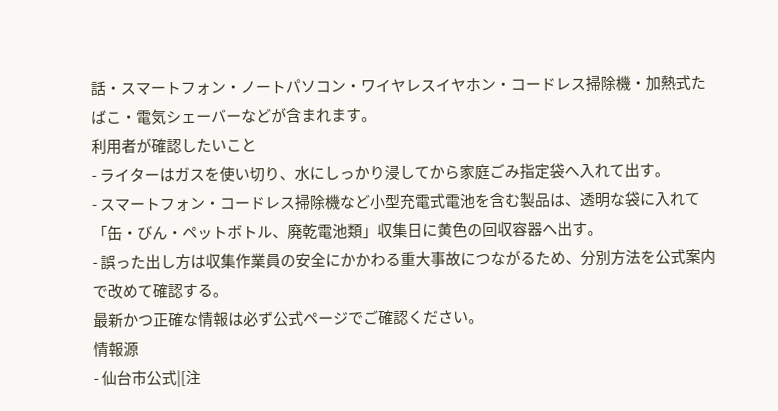話・スマートフォン・ノートパソコン・ワイヤレスイヤホン・コードレス掃除機・加熱式たばこ・電気シェーバーなどが含まれます。
利用者が確認したいこと
- ライターはガスを使い切り、水にしっかり浸してから家庭ごみ指定袋へ入れて出す。
- スマートフォン・コードレス掃除機など小型充電式電池を含む製品は、透明な袋に入れて「缶・びん・ペットボトル、廃乾電池類」収集日に黄色の回収容器へ出す。
- 誤った出し方は収集作業員の安全にかかわる重大事故につながるため、分別方法を公式案内で改めて確認する。
最新かつ正確な情報は必ず公式ページでご確認ください。
情報源
- 仙台市公式|[注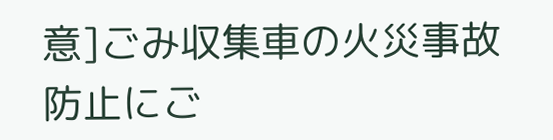意]ごみ収集車の火災事故防止にご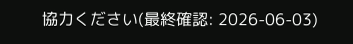協力ください(最終確認: 2026-06-03)